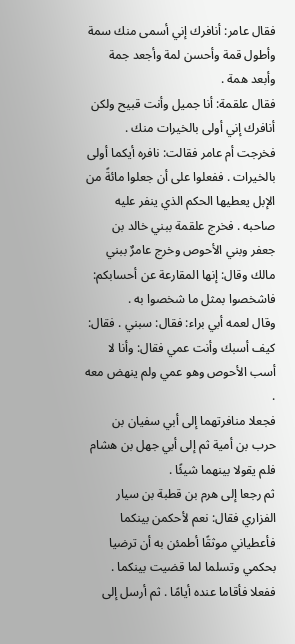فقال عامر: أنافرك إني أسمى منك سمة وأطول قمة وأحسن لمة وأجعد جمة وأبعد همة .
فقال علقمة: أنا جميل وأنت قبيح ولكن أنافرك إني أولى بالخيرات منك .
فخرجت أم عامر فقالت: نافره أيكما أولى بالخيرات . ففعلوا على أن جعلوا مائةً من الإبل يعطيها الحكم الذي ينفر عليه صاحبه . فخرج علقمة ببني خالد بن جعفر وبني الأحوص وخرج عامرٌ ببني مالك وقال: إنها المقارعة عن أحسابكم: فاشخصوا بمثل ما شخصوا به .
وقال لعمه أبي براء: فقال: سبني . فقال: كيف أسبك وأنت عمي فقال: وأنا لا أسب الأحوص وهو عمي ولم ينهض معه .
فجعلا منافرتهما إلى أبي سفيان بن حرب بن أمية ثم إلى أبي جهل بن هشام فلم يقولا بينهما شيئًا .
ثم رجعا إلى هرم بن قطبة بن سيار الفزاري فقال: نعم لأحكمن بينكما فأعطياني موثقًا أطمئن به أن ترضيا بحكمي وتسلما لما قضيت بينكما .
ففعلا فأقاما عنده أيامًا . ثم أرسل إلى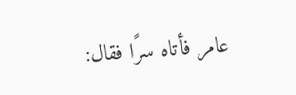عامر فأتاه سرًا فقال: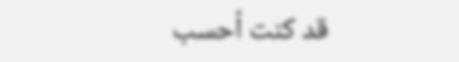قد كنت أحسب